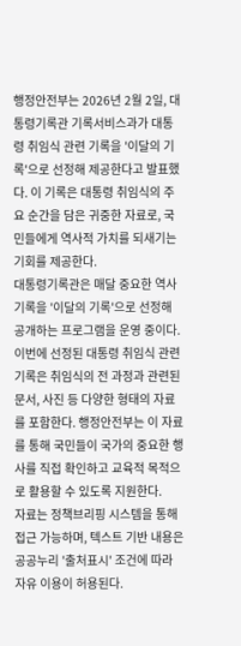행정안전부는 2026년 2월 2일, 대통령기록관 기록서비스과가 대통령 취임식 관련 기록을 '이달의 기록'으로 선정해 제공한다고 발표했다. 이 기록은 대통령 취임식의 주요 순간을 담은 귀중한 자료로, 국민들에게 역사적 가치를 되새기는 기회를 제공한다.
대통령기록관은 매달 중요한 역사 기록을 '이달의 기록'으로 선정해 공개하는 프로그램을 운영 중이다. 이번에 선정된 대통령 취임식 관련 기록은 취임식의 전 과정과 관련된 문서, 사진 등 다양한 형태의 자료를 포함한다. 행정안전부는 이 자료를 통해 국민들이 국가의 중요한 행사를 직접 확인하고 교육적 목적으로 활용할 수 있도록 지원한다.
자료는 정책브리핑 시스템을 통해 접근 가능하며, 텍스트 기반 내용은 공공누리 '출처표시' 조건에 따라 자유 이용이 허용된다.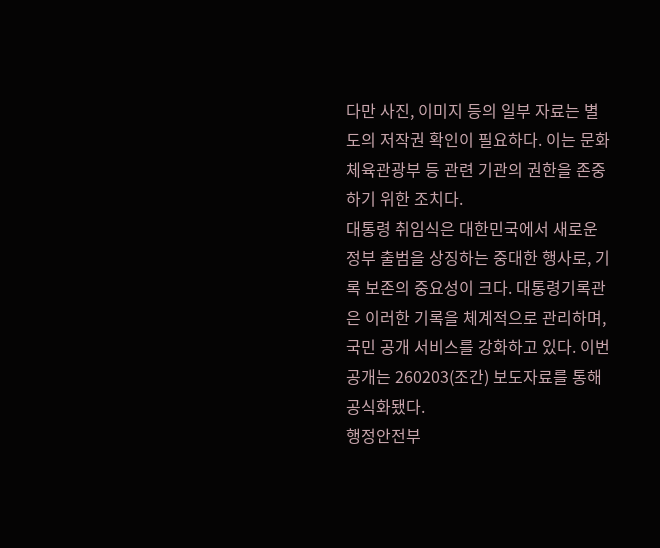다만 사진, 이미지 등의 일부 자료는 별도의 저작권 확인이 필요하다. 이는 문화체육관광부 등 관련 기관의 권한을 존중하기 위한 조치다.
대통령 취임식은 대한민국에서 새로운 정부 출범을 상징하는 중대한 행사로, 기록 보존의 중요성이 크다. 대통령기록관은 이러한 기록을 체계적으로 관리하며, 국민 공개 서비스를 강화하고 있다. 이번 공개는 260203(조간) 보도자료를 통해 공식화됐다.
행정안전부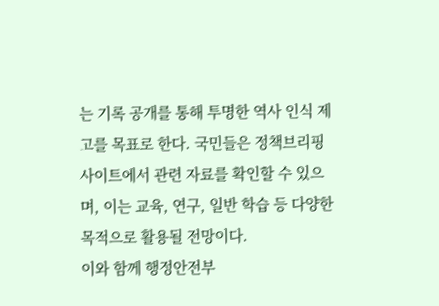는 기록 공개를 통해 투명한 역사 인식 제고를 목표로 한다. 국민들은 정책브리핑 사이트에서 관련 자료를 확인할 수 있으며, 이는 교육, 연구, 일반 학습 등 다양한 목적으로 활용될 전망이다.
이와 함께 행정안전부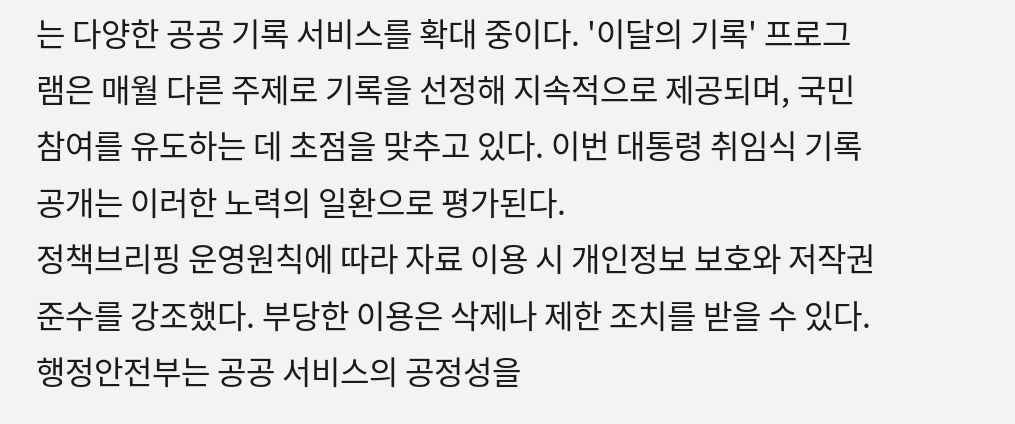는 다양한 공공 기록 서비스를 확대 중이다. '이달의 기록' 프로그램은 매월 다른 주제로 기록을 선정해 지속적으로 제공되며, 국민 참여를 유도하는 데 초점을 맞추고 있다. 이번 대통령 취임식 기록 공개는 이러한 노력의 일환으로 평가된다.
정책브리핑 운영원칙에 따라 자료 이용 시 개인정보 보호와 저작권 준수를 강조했다. 부당한 이용은 삭제나 제한 조치를 받을 수 있다. 행정안전부는 공공 서비스의 공정성을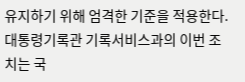유지하기 위해 엄격한 기준을 적용한다.
대통령기록관 기록서비스과의 이번 조치는 국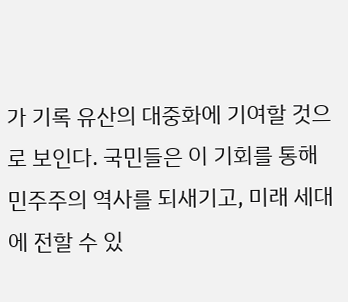가 기록 유산의 대중화에 기여할 것으로 보인다. 국민들은 이 기회를 통해 민주주의 역사를 되새기고, 미래 세대에 전할 수 있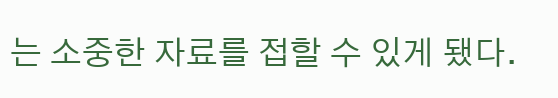는 소중한 자료를 접할 수 있게 됐다.